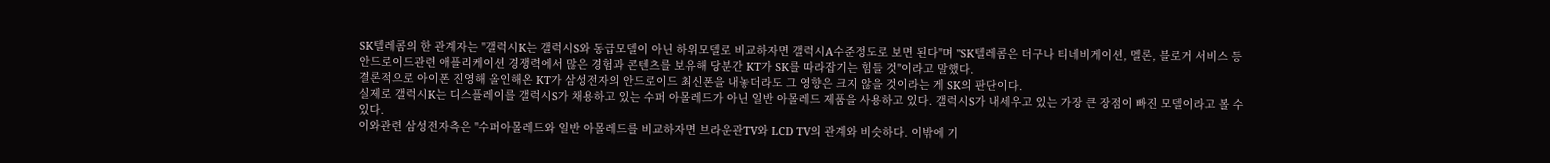SK텔레콤의 한 관계자는 "갤럭시K는 갤럭시S와 동급모델이 아닌 하위모델로 비교하자면 갤럭시A수준정도로 보면 된다"며 "SK텔레콤은 더구나 티네비게이션, 멜론, 블로거 서비스 등 안드로이드관련 애플리케이션 경쟁력에서 많은 경험과 콘텐츠를 보유해 당분간 KT가 SK를 따라잡기는 힘들 것"이라고 말했다.
결론적으로 아이폰 진영해 올인해온 KT가 삼성전자의 안드로이드 최신폰을 내놓더라도 그 영향은 크지 않을 것이라는 게 SK의 판단이다.
실제로 갤럭시K는 디스플레이를 갤럭시S가 채용하고 있는 수퍼 아몰레드가 아닌 일반 아몰레드 제품을 사용하고 있다. 갤럭시S가 내세우고 있는 가장 큰 장점이 빠진 모델이라고 볼 수 있다.
이와관련 삼성전자측은 "수퍼아몰레드와 일반 아몰레드를 비교하자면 브라운관TV와 LCD TV의 관계와 비슷하다. 이밖에 기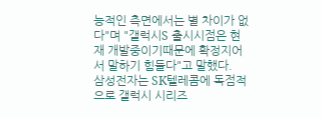능적인 측면에서는 별 차이가 없다"며 "갤럭시S 출시시점은 현재 개발중이기때문에 확정지어서 말하기 힘들다"고 말했다.
삼성전자는 SK텔레콤에 독점적으로 갤럭시 시리즈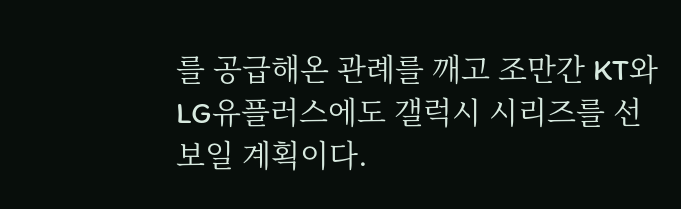를 공급해온 관례를 깨고 조만간 KT와 LG유플러스에도 갤럭시 시리즈를 선보일 계획이다.